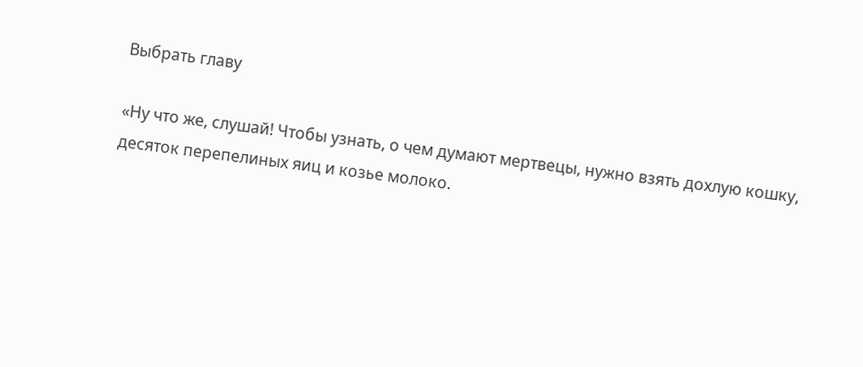Выбрать главу

«Ну что же, слушай! Чтобы узнать, о чем думают мертвецы, нужно взять дохлую кошку, десяток перепелиных яиц и козье молоко.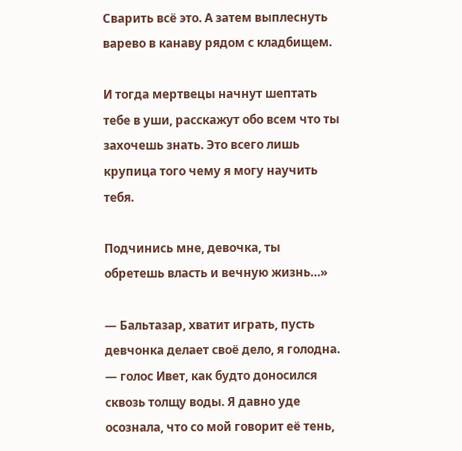Сварить всё это. А затем выплеснуть варево в канаву рядом с кладбищем.

И тогда мертвецы начнут шептать тебе в уши, расскажут обо всем что ты захочешь знать. Это всего лишь крупица того чему я могу научить тебя.

Подчинись мне, девочка, ты обретешь власть и вечную жизнь…»

— Бальтазар, хватит играть, пусть девчонка делает своё дело, я голодна. — голос Ивет, как будто доносился сквозь толщу воды. Я давно уде осознала, что со мой говорит её тень,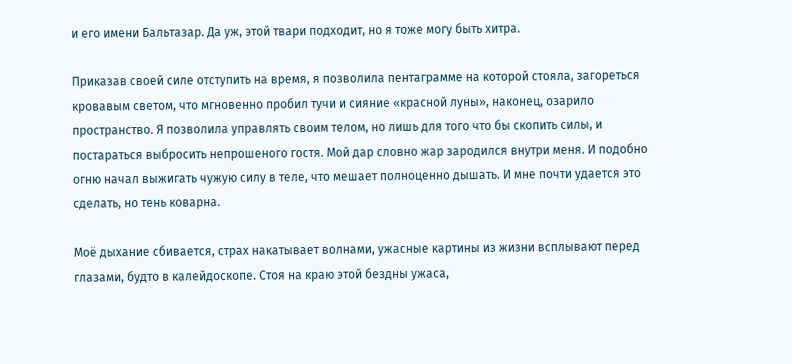и его имени Бальтазар. Да уж, этой твари подходит, но я тоже могу быть хитра.

Приказав своей силе отступить на время, я позволила пентаграмме на которой стояла, загореться кровавым светом, что мгновенно пробил тучи и сияние «красной луны», наконец, озарило пространство. Я позволила управлять своим телом, но лишь для того что бы скопить силы, и постараться выбросить непрошеного гостя. Мой дар словно жар зародился внутри меня. И подобно огню начал выжигать чужую силу в теле, что мешает полноценно дышать. И мне почти удается это сделать, но тень коварна.

Моё дыхание сбивается, страх накатывает волнами, ужасные картины из жизни всплывают перед глазами, будто в калейдоскопе. Стоя на краю этой бездны ужаса,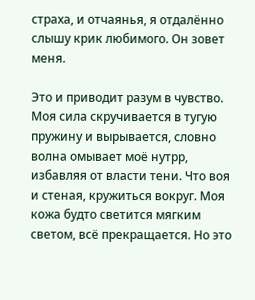страха, и отчаянья, я отдалённо слышу крик любимого. Он зовет меня.

Это и приводит разум в чувство. Моя сила скручивается в тугую пружину и вырывается, словно волна омывает моё нутрр, избавляя от власти тени. Что воя и стеная, кружиться вокруг. Моя кожа будто светится мягким светом, всё прекращается. Но это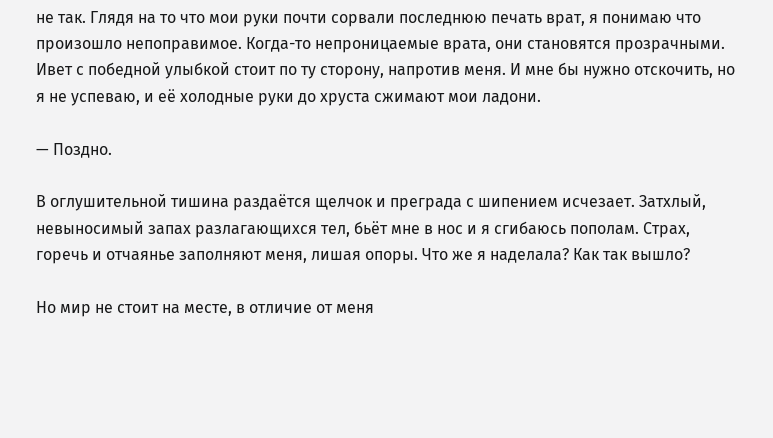не так. Глядя на то что мои руки почти сорвали последнюю печать врат, я понимаю что произошло непоправимое. Когда-то непроницаемые врата, они становятся прозрачными. Ивет с победной улыбкой стоит по ту сторону, напротив меня. И мне бы нужно отскочить, но я не успеваю, и её холодные руки до хруста сжимают мои ладони.

— Поздно.

В оглушительной тишина раздаётся щелчок и преграда с шипением исчезает. Затхлый, невыносимый запах разлагающихся тел, бьёт мне в нос и я сгибаюсь пополам. Страх, горечь и отчаянье заполняют меня, лишая опоры. Что же я наделала? Как так вышло?

Но мир не стоит на месте, в отличие от меня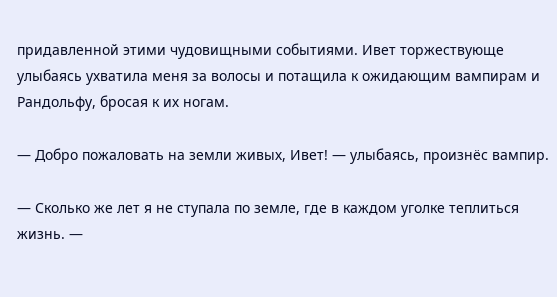придавленной этими чудовищными событиями. Ивет торжествующе улыбаясь ухватила меня за волосы и потащила к ожидающим вампирам и Рандольфу, бросая к их ногам.

— Добро пожаловать на земли живых, Ивет! — улыбаясь, произнёс вампир.

— Сколько же лет я не ступала по земле, где в каждом уголке теплиться жизнь. —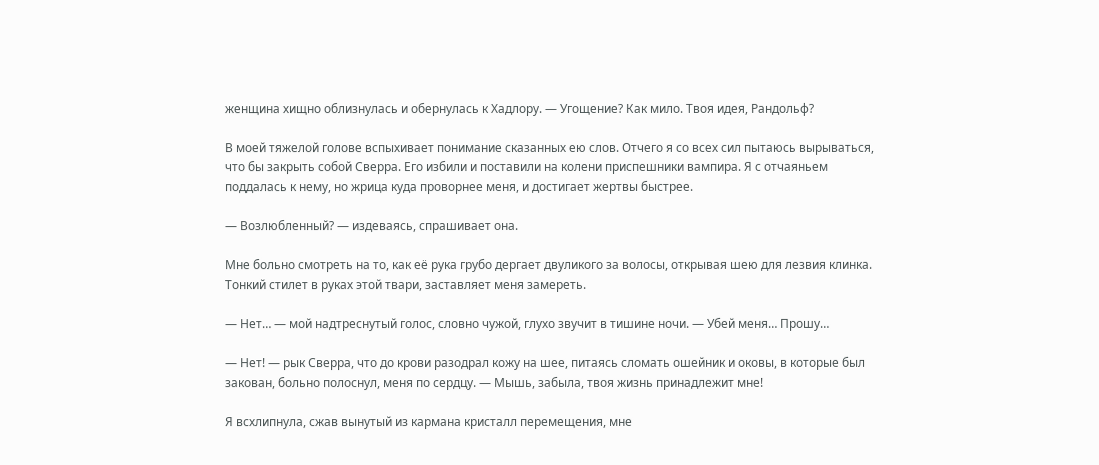женщина хищно облизнулась и обернулась к Хадлору. — Угощение? Как мило. Твоя идея, Рандольф?

В моей тяжелой голове вспыхивает понимание сказанных ею слов. Отчего я со всех сил пытаюсь вырываться, что бы закрыть собой Сверра. Его избили и поставили на колени приспешники вампира. Я с отчаяньем поддалась к нему, но жрица куда проворнее меня, и достигает жертвы быстрее.

— Возлюбленный? — издеваясь, спрашивает она.

Мне больно смотреть на то, как её рука грубо дергает двуликого за волосы, открывая шею для лезвия клинка. Тонкий стилет в руках этой твари, заставляет меня замереть.

— Нет… — мой надтреснутый голос, словно чужой, глухо звучит в тишине ночи. — Убей меня… Прошу…

— Нет! — рык Сверра, что до крови разодрал кожу на шее, питаясь сломать ошейник и оковы, в которые был закован, больно полоснул, меня по сердцу. — Мышь, забыла, твоя жизнь принадлежит мне!

Я всхлипнула, сжав вынутый из кармана кристалл перемещения, мне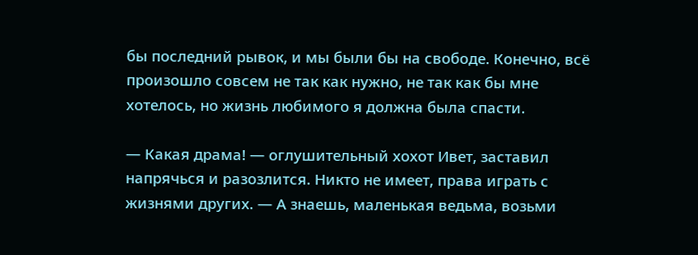бы последний рывок, и мы были бы на свободе. Конечно, всё произошло совсем не так как нужно, не так как бы мне хотелось, но жизнь любимого я должна была спасти.

— Какая драма! — оглушительный хохот Ивет, заставил напрячься и разозлится. Никто не имеет, права играть с жизнями других. — А знаешь, маленькая ведьма, возьми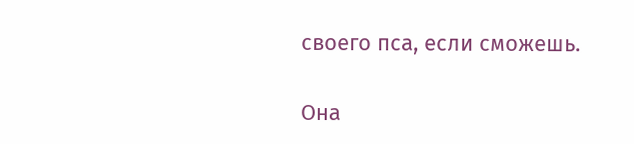своего пса, если сможешь.

Она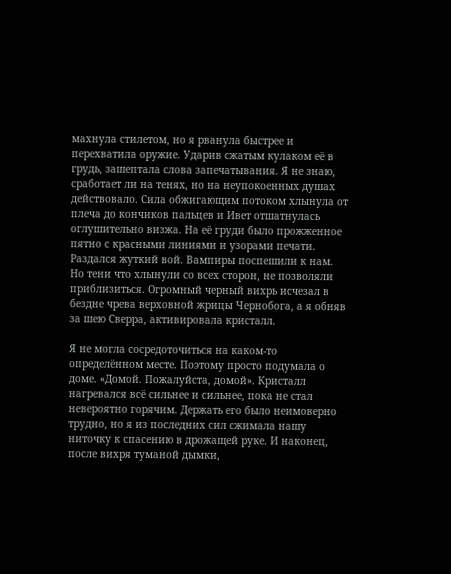махнула стилетом, но я рванула быстрее и перехватила оружие. Ударив сжатым кулаком её в грудь, зашептала слова запечатывания. Я не знаю, сработает ли на тенях, но на неупокоенных душах действовало. Сила обжигающим потоком хлынула от плеча до кончиков пальцев и Ивет отшатнулась оглушительно визжа. На её груди было прожженное пятно с красными линиями и узорами печати. Раздался жуткий вой. Вампиры поспешили к нам. Но тени что хлынули со всех сторон, не позволяли приблизиться. Огромный черный вихрь исчезал в бездне чрева верховной жрицы Чернобога, а я обняв за шею Сверра, активировала кристалл.

Я не могла сосредоточиться на каком-то определённом месте. Поэтому просто подумала о доме. «Домой. Пожалуйста, домой». Кристалл нагревался всё сильнее и сильнее, пока не стал невероятно горячим. Держать его было неимоверно трудно, но я из последних сил сжимала нашу ниточку к спасению в дрожащей руке. И наконец, после вихря туманой дымки,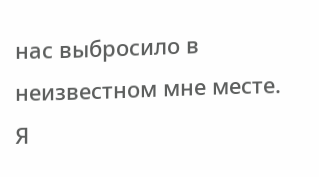нас выбросило в неизвестном мне месте. Я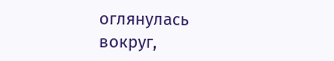оглянулась вокруг,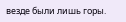везде были лишь горы.